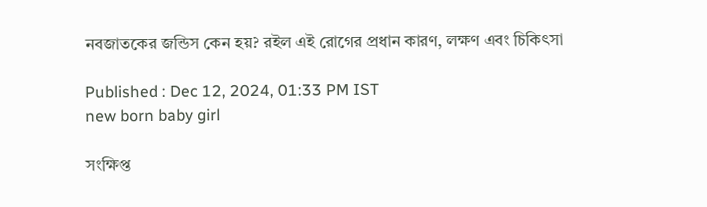নবজাতকের জন্ডিস কেন হয়? রইল এই রোগের প্রধান কারণ, লক্ষণ এবং চিকিৎসা

Published : Dec 12, 2024, 01:33 PM IST
new born baby girl

সংক্ষিপ্ত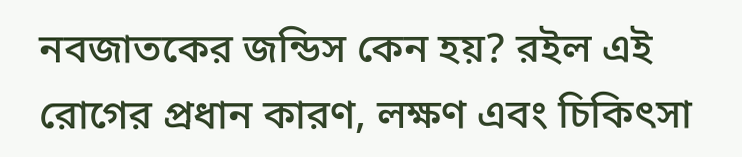নবজাতকের জন্ডিস কেন হয়? রইল এই রোগের প্রধান কারণ, লক্ষণ এবং চিকিৎসা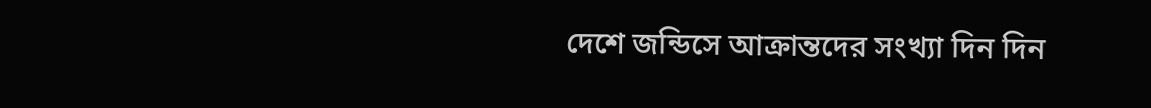দেশে জন্ডিসে আক্রান্তদের সংখ্যা দিন দিন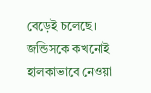বেড়েই চলেছে। জন্ডিসকে কখনোই হালকাভাবে নেওয়া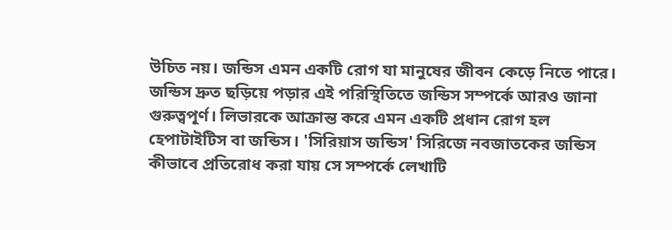উচিত নয়। জন্ডিস এমন একটি রোগ যা মানুষের জীবন কেড়ে নিতে পারে। জন্ডিস দ্রুত ছড়িয়ে পড়ার এই পরিস্থিতিতে জন্ডিস সম্পর্কে আরও জানা গুরুত্বপূর্ণ। লিভারকে আক্রান্ত করে এমন একটি প্রধান রোগ হল হেপাটাইটিস বা জন্ডিস। 'সিরিয়াস জন্ডিস' সিরিজে নবজাতকের জন্ডিস কীভাবে প্রতিরোধ করা যায় সে সম্পর্কে লেখাটি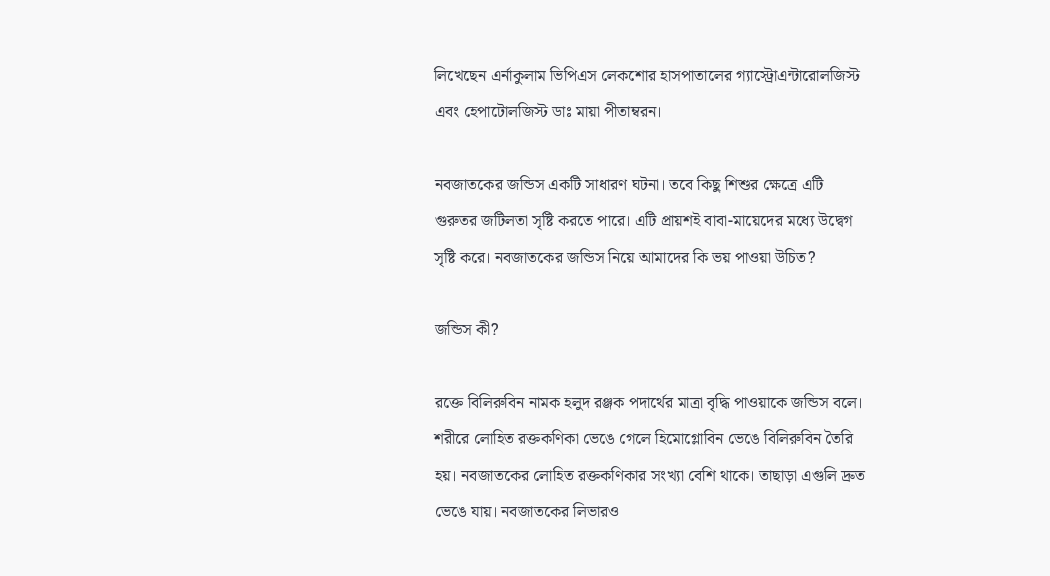লিখেছেন এর্নাকুলাম ভিপিএস লেকশোর হাসপাতালের গ্যাস্ট্রোএন্টারোলজিস্ট এবং হেপাটোলজিস্ট ডাঃ মায়া পীতাম্বরন।

নবজাতকের জন্ডিস একটি সাধারণ ঘটনা। তবে কিছু শিশুর ক্ষেত্রে এটি গুরুতর জটিলতা সৃষ্টি করতে পারে। এটি প্রায়শই বাবা-মায়েদের মধ্যে উদ্বেগ সৃষ্টি করে। নবজাতকের জন্ডিস নিয়ে আমাদের কি ভয় পাওয়া উচিত?

জন্ডিস কী?

রক্তে বিলিরুবিন নামক হলুদ রঞ্জক পদার্থের মাত্রা বৃদ্ধি পাওয়াকে জন্ডিস বলে। শরীরে লোহিত রক্তকণিকা ভেঙে গেলে হিমোগ্লোবিন ভেঙে বিলিরুবিন তৈরি হয়। নবজাতকের লোহিত রক্তকণিকার সংখ্যা বেশি থাকে। তাছাড়া এগুলি দ্রুত ভেঙে যায়। নবজাতকের লিভারও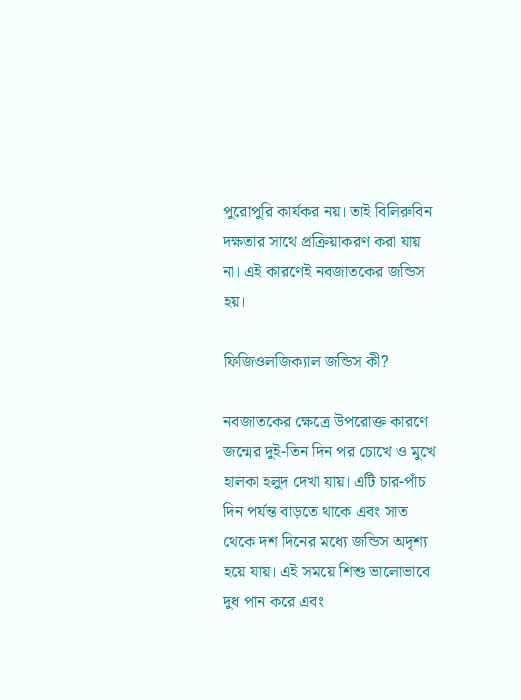পুরোপুরি কার্যকর নয়। তাই বিলিরুবিন দক্ষতার সাথে প্রক্রিয়াকরণ করা যায় না। এই কারণেই নবজাতকের জন্ডিস হয়।

ফিজিওলজিক্যাল জন্ডিস কী?

নবজাতকের ক্ষেত্রে উপরোক্ত কারণে জন্মের দুই-তিন দিন পর চোখে ও মুখে হালকা হলুদ দেখা যায়। এটি চার-পাঁচ দিন পর্যন্ত বাড়তে থাকে এবং সাত থেকে দশ দিনের মধ্যে জন্ডিস অদৃশ্য হয়ে যায়। এই সময়ে শিশু ভালোভাবে দুধ পান করে এবং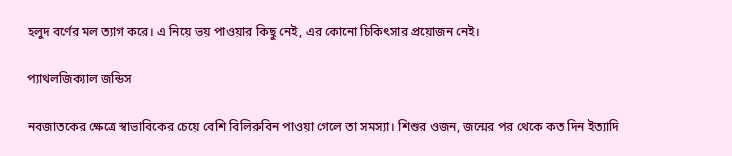হলুদ বর্ণের মল ত্যাগ করে। এ নিয়ে ভয় পাওয়ার কিছু নেই, এর কোনো চিকিৎসার প্রয়োজন নেই।

প্যাথলজিক্যাল জন্ডিস

নবজাতকের ক্ষেত্রে স্বাভাবিকের চেয়ে বেশি বিলিরুবিন পাওয়া গেলে তা সমস্যা। শিশুর ওজন, জন্মের পর থেকে কত দিন ইত্যাদি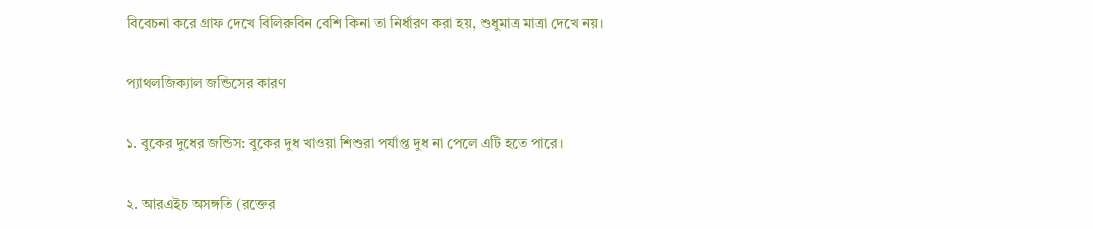বিবেচনা করে গ্রাফ দেখে বিলিরুবিন বেশি কিনা তা নির্ধারণ করা হয়, শুধুমাত্র মাত্রা দেখে নয়।

প্যাথলজিক্যাল জন্ডিসের কারণ

১. বুকের দুধের জন্ডিস: বুকের দুধ খাওয়া শিশুরা পর্যাপ্ত দুধ না পেলে এটি হতে পারে।

২. আরএইচ অসঙ্গতি (রক্তের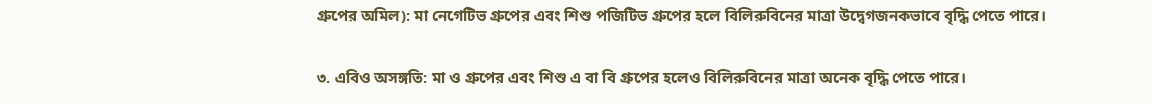গ্রুপের অমিল): মা নেগেটিভ গ্রুপের এবং শিশু পজিটিভ গ্রুপের হলে বিলিরুবিনের মাত্রা উদ্বেগজনকভাবে বৃদ্ধি পেতে পারে।

৩. এবিও অসঙ্গতি: মা ও গ্রুপের এবং শিশু এ বা বি গ্রুপের হলেও বিলিরুবিনের মাত্রা অনেক বৃদ্ধি পেতে পারে।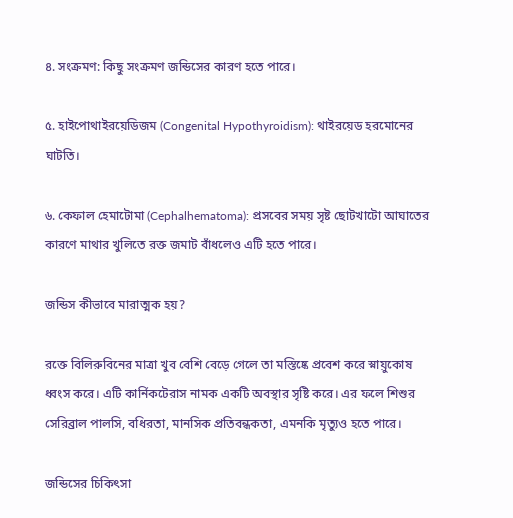৪. সংক্রমণ: কিছু সংক্রমণ জন্ডিসের কারণ হতে পারে।

৫. হাইপোথাইরয়েডিজম (Congenital Hypothyroidism): থাইরয়েড হরমোনের ঘাটতি।

৬. কেফাল হেমাটোমা (Cephalhematoma): প্রসবের সময় সৃষ্ট ছোটখাটো আঘাতের কারণে মাথার খুলিতে রক্ত জমাট বাঁধলেও এটি হতে পারে।

জন্ডিস কীভাবে মারাত্মক হয়?

রক্তে বিলিরুবিনের মাত্রা খুব বেশি বেড়ে গেলে তা মস্তিষ্কে প্রবেশ করে স্নায়ুকোষ ধ্বংস করে। এটি কার্নিকটেরাস নামক একটি অবস্থার সৃষ্টি করে। এর ফলে শিশুর সেরিব্রাল পালসি, বধিরতা, মানসিক প্রতিবন্ধকতা, এমনকি মৃত্যুও হতে পারে।

জন্ডিসের চিকিৎসা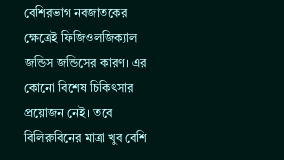বেশিরভাগ নবজাতকের ক্ষেত্রেই ফিজিওলজিক্যাল জন্ডিস জন্ডিসের কারণ। এর কোনো বিশেষ চিকিৎসার প্রয়োজন নেই। তবে বিলিরুবিনের মাত্রা খুব বেশি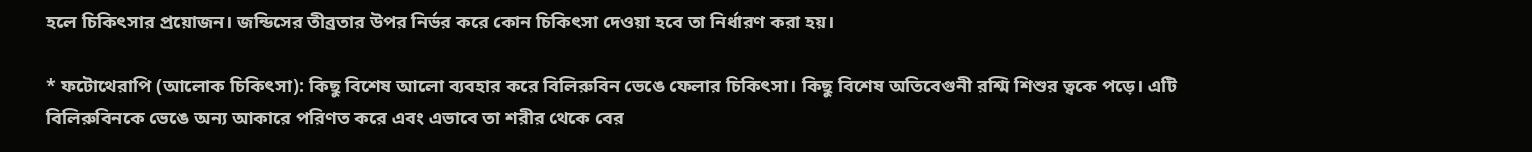হলে চিকিৎসার প্রয়োজন। জন্ডিসের তীব্রতার উপর নির্ভর করে কোন চিকিৎসা দেওয়া হবে তা নির্ধারণ করা হয়।

* ফটোথেরাপি (আলোক চিকিৎসা): কিছু বিশেষ আলো ব্যবহার করে বিলিরুবিন ভেঙে ফেলার চিকিৎসা। কিছু বিশেষ অতিবেগুনী রশ্মি শিশুর ত্বকে পড়ে। এটি বিলিরুবিনকে ভেঙে অন্য আকারে পরিণত করে এবং এভাবে তা শরীর থেকে বের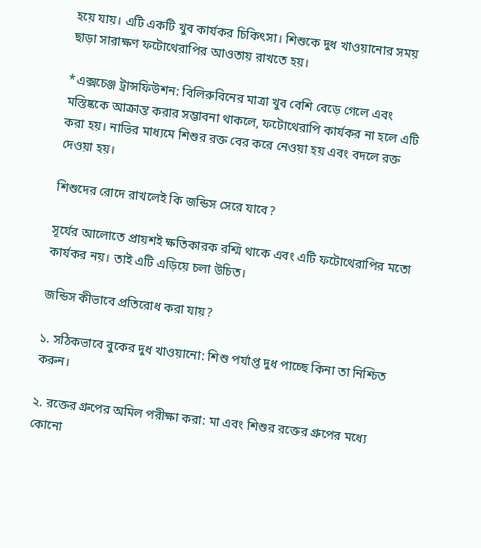হয়ে যায়। এটি একটি খুব কার্যকর চিকিৎসা। শিশুকে দুধ খাওয়ানোর সময় ছাড়া সারাক্ষণ ফটোথেরাপির আওতায় রাখতে হয়।

*এক্সচেঞ্জ ট্রান্সফিউশন: বিলিরুবিনের মাত্রা খুব বেশি বেড়ে গেলে এবং মস্তিষ্ককে আক্রান্ত করার সম্ভাবনা থাকলে, ফটোথেরাপি কার্যকর না হলে এটি করা হয়। নাভির মাধ্যমে শিশুর রক্ত বের করে নেওয়া হয় এবং বদলে রক্ত দেওয়া হয়।

শিশুদের রোদে রাখলেই কি জন্ডিস সেরে যাবে?

সূর্যের আলোতে প্রায়শই ক্ষতিকারক রশ্মি থাকে এবং এটি ফটোথেরাপির মতো কার্যকর নয়। তাই এটি এড়িয়ে চলা উচিত।

জন্ডিস কীভাবে প্রতিরোধ করা যায়?

১. সঠিকভাবে বুকের দুধ খাওয়ানো: শিশু পর্যাপ্ত দুধ পাচ্ছে কিনা তা নিশ্চিত করুন।

২. রক্তের গ্রুপের অমিল পরীক্ষা করা: মা এবং শিশুর রক্তের গ্রুপের মধ্যে কোনো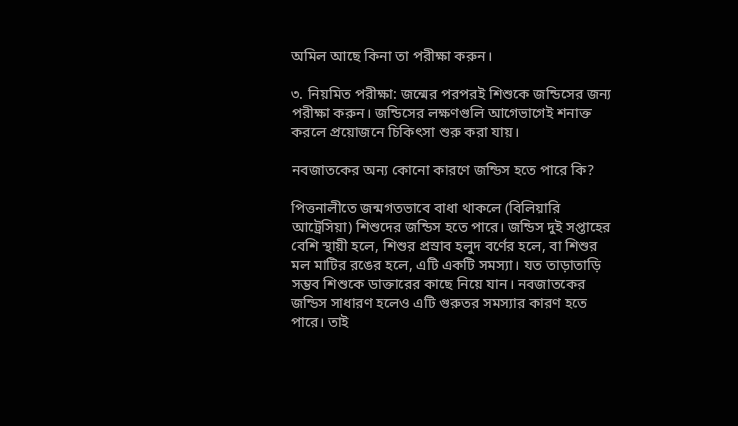অমিল আছে কিনা তা পরীক্ষা করুন।

৩. নিয়মিত পরীক্ষা: জন্মের পরপরই শিশুকে জন্ডিসের জন্য পরীক্ষা করুন। জন্ডিসের লক্ষণগুলি আগেভাগেই শনাক্ত করলে প্রয়োজনে চিকিৎসা শুরু করা যায়।

নবজাতকের অন্য কোনো কারণে জন্ডিস হতে পারে কি?

পিত্তনালীতে জন্মগতভাবে বাধা থাকলে (বিলিয়ারি আট্রেসিয়া) শিশুদের জন্ডিস হতে পারে। জন্ডিস দুই সপ্তাহের বেশি স্থায়ী হলে, শিশুর প্রস্রাব হলুদ বর্ণের হলে, বা শিশুর মল মাটির রঙের হলে, এটি একটি সমস্যা। যত তাড়াতাড়ি সম্ভব শিশুকে ডাক্তারের কাছে নিয়ে যান। নবজাতকের জন্ডিস সাধারণ হলেও এটি গুরুতর সমস্যার কারণ হতে পারে। তাই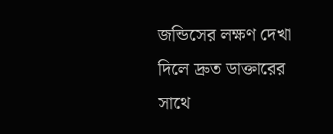জন্ডিসের লক্ষণ দেখা দিলে দ্রুত ডাক্তারের সাথে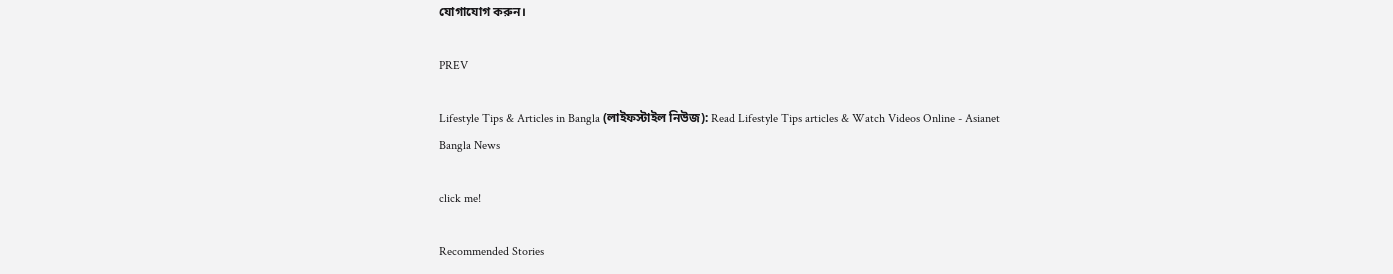যোগাযোগ করুন।

PREV

Lifestyle Tips & Articles in Bangla (লাইফস্টাইল নিউজ): Read Lifestyle Tips articles & Watch Videos Online - Asianet Bangla News

click me!

Recommended Stories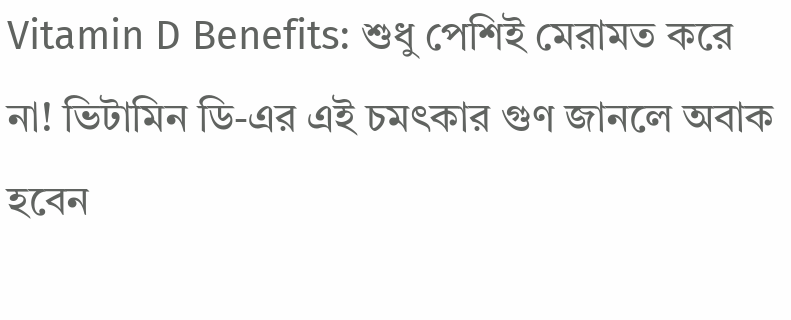Vitamin D Benefits: শুধু পেশিই মেরামত করে না! ভিটামিন ডি-এর এই চমৎকার গুণ জানলে অবাক হবেন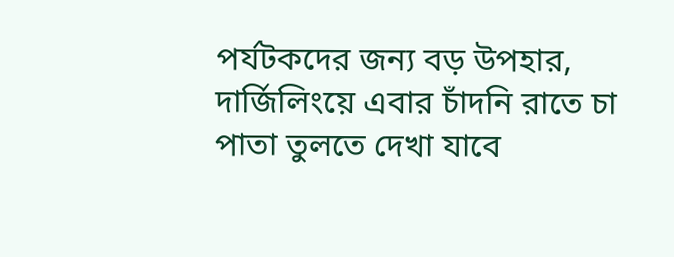পর্যটকদের জন্য বড় উপহার, দার্জিলিংয়ে এবার চাঁদনি রাতে চা পাতা তুলতে দেখা যাবে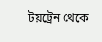টয়ট্রেন থেকে